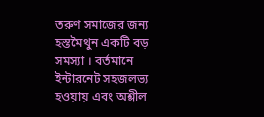তরুণ সমাজের জন্য হস্তমৈথুন একটি বড় সমস্যা । বর্তমানে ইন্টারনেট সহজলভ্য হওয়ায় এবং অশ্লীল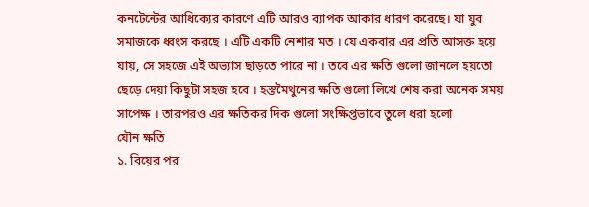কনটেন্টের আধিক্যের কারণে এটি আরও ব্যাপক আকার ধারণ করেছে। যা যুব সমাজকে ধ্বংস করছে । এটি একটি নেশার মত । যে একবার এর প্রতি আসক্ত হয়ে যায়, সে সহজে এই অভ্যাস ছাড়তে পারে না । তবে এর ক্ষতি গুলো জানলে হয়তো ছেড়ে দেয়া কিছুটা সহজ হবে । হস্তমৈথুনের ক্ষতি গুলো লিখে শেষ করা অনেক সময় সাপেক্ষ । তারপরও এর ক্ষতিকর দিক গুলো সংক্ষিপ্তভাবে তুলে ধরা হলো
যৌন ক্ষতি
১. বিয়ের পর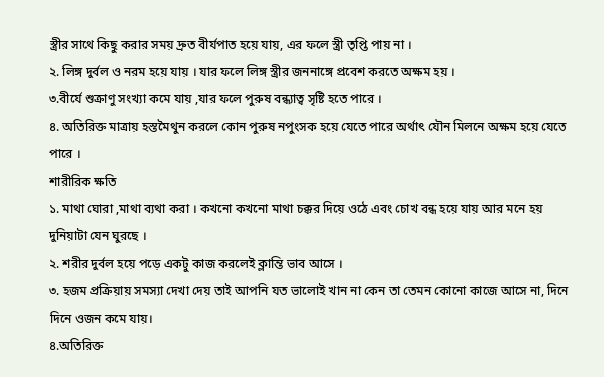স্ত্রীর সাথে কিছু করার সময় দ্রুত বীর্যপাত হয়ে যায়, এর ফলে স্ত্রী তৃপ্তি পায় না ।
২. লিঙ্গ দুর্বল ও নরম হয়ে যায় । যার ফলে লিঙ্গ স্ত্রীর জননাঙ্গে প্রবেশ করতে অক্ষম হয় ।
৩.বীর্যে শুক্রাণু সংখ্যা কমে যায় ,যার ফলে পুরুষ বন্ধ্যাত্ব সৃষ্টি হতে পারে ।
৪. অতিরিক্ত মাত্রায় হস্তমৈথুন করলে কোন পুরুষ নপুংসক হয়ে যেতে পারে অর্থাৎ যৌন মিলনে অক্ষম হয়ে যেতে পারে ।
শারীরিক ক্ষতি
১. মাথা ঘোরা ,মাথা ব্যথা করা । কখনো কখনো মাথা চক্কর দিয়ে ওঠে এবং চোখ বন্ধ হয়ে যায় আর মনে হয় দুনিয়াটা যেন ঘুরছে ।
২. শরীর দুর্বল হয়ে পড়ে একটু কাজ করলেই ক্লান্তি ভাব আসে ।
৩. হজম প্রক্রিয়ায় সমস্যা দেখা দেয় তাই আপনি যত ভালোই খান না কেন তা তেমন কোনো কাজে আসে না, দিনে দিনে ওজন কমে যায়।
৪.অতিরিক্ত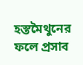হস্তমৈথুনের ফলে প্রসাব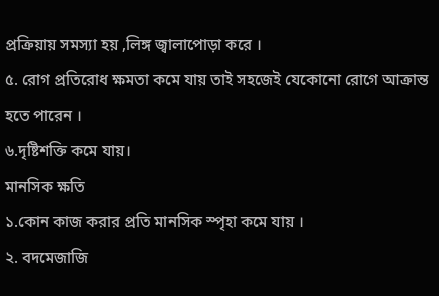প্রক্রিয়ায় সমস্যা হয় ,লিঙ্গ জ্বালাপোড়া করে ।
৫. রোগ প্রতিরোধ ক্ষমতা কমে যায় তাই সহজেই যেকোনো রোগে আক্রান্ত হতে পারেন ।
৬.দৃষ্টিশক্তি কমে যায়।
মানসিক ক্ষতি
১.কোন কাজ করার প্রতি মানসিক স্পৃহা কমে যায় ।
২. বদমেজাজি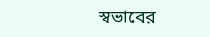স্বভাবের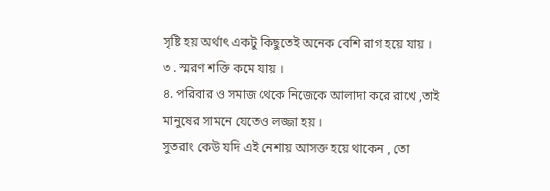সৃষ্টি হয় অর্থাৎ একটু কিছুতেই অনেক বেশি রাগ হয়ে যায় ।
৩ . স্মরণ শক্তি কমে যায় ।
৪. পরিবার ও সমাজ থেকে নিজেকে আলাদা করে রাখে ,তাই মানুষের সামনে যেতেও লজ্জা হয় ।
সুতরাং কেউ যদি এই নেশায় আসক্ত হয়ে থাকেন , তো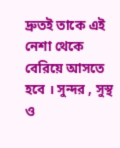দ্রুতই তাকে এই নেশা থেকে বেরিয়ে আসতে হবে । সুন্দর , সুস্থ ও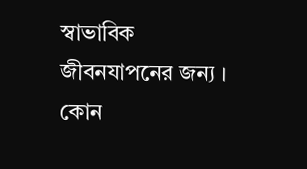স্বাভাবিক জীবনযাপনের জন্য ।
কোন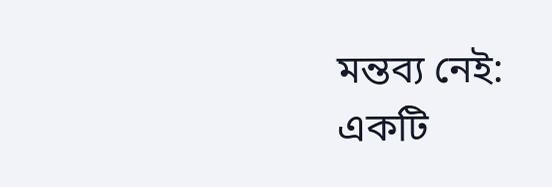মন্তব্য নেই:
একটি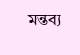মন্তব্য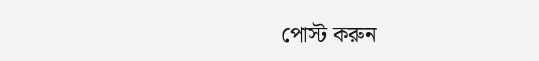পোস্ট করুন